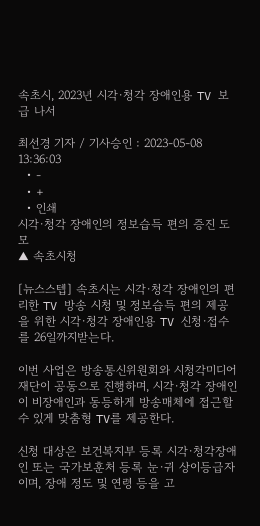속초시, 2023년 시각·청각 장애인용 TV 보급 나서

최선경 기자 / 기사승인 : 2023-05-08 13:36:03
  • -
  • +
  • 인쇄
시각·청각 장애인의 정보습득 편의 증진 도모
▲ 속초시청

[뉴스스텝] 속초시는 시각·청각 장애인의 편리한 TV 방송 시청 및 정보습득 편의 제공을 위한 시각·청각 장애인용 TV 신청·접수를 26일까지받는다.

이번 사업은 방송통신위원회와 시청각미디어재단이 공동으로 진행하며, 시각·청각 장애인이 비장애인과 동등하게 방송매체에 접근할 수 있게 맞춤형 TV를 제공한다.

신청 대상은 보건복지부 등록 시각·청각장애인 또는 국가보훈처 등록 눈·귀 상이등급자이며, 장애 정도 및 연령 등을 고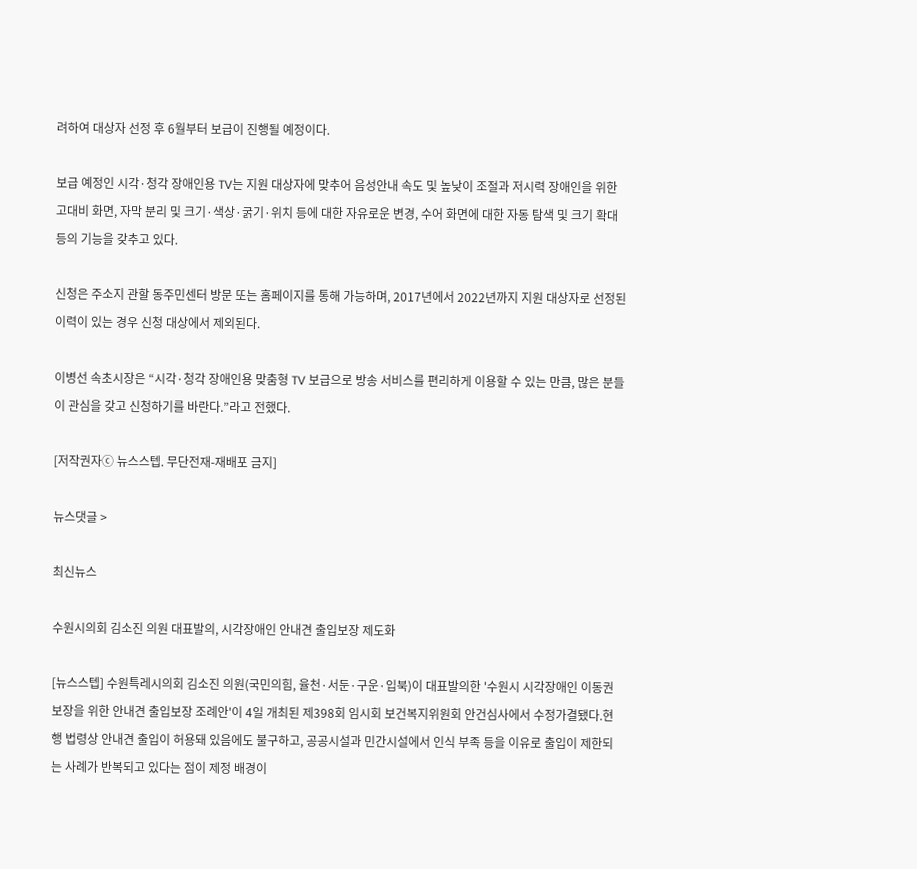려하여 대상자 선정 후 6월부터 보급이 진행될 예정이다.

보급 예정인 시각·청각 장애인용 TV는 지원 대상자에 맞추어 음성안내 속도 및 높낮이 조절과 저시력 장애인을 위한 고대비 화면, 자막 분리 및 크기·색상·굵기·위치 등에 대한 자유로운 변경, 수어 화면에 대한 자동 탐색 및 크기 확대 등의 기능을 갖추고 있다.

신청은 주소지 관할 동주민센터 방문 또는 홈페이지를 통해 가능하며, 2017년에서 2022년까지 지원 대상자로 선정된 이력이 있는 경우 신청 대상에서 제외된다.

이병선 속초시장은 “시각·청각 장애인용 맞춤형 TV 보급으로 방송 서비스를 편리하게 이용할 수 있는 만큼, 많은 분들이 관심을 갖고 신청하기를 바란다.”라고 전했다.

[저작권자ⓒ 뉴스스텝. 무단전재-재배포 금지]

뉴스댓글 >

최신뉴스

수원시의회 김소진 의원 대표발의, 시각장애인 안내견 출입보장 제도화

[뉴스스텝] 수원특레시의회 김소진 의원(국민의힘, 율천·서둔·구운·입북)이 대표발의한 '수원시 시각장애인 이동권 보장을 위한 안내견 출입보장 조례안'이 4일 개최된 제398회 임시회 보건복지위원회 안건심사에서 수정가결됐다.현행 법령상 안내견 출입이 허용돼 있음에도 불구하고, 공공시설과 민간시설에서 인식 부족 등을 이유로 출입이 제한되는 사례가 반복되고 있다는 점이 제정 배경이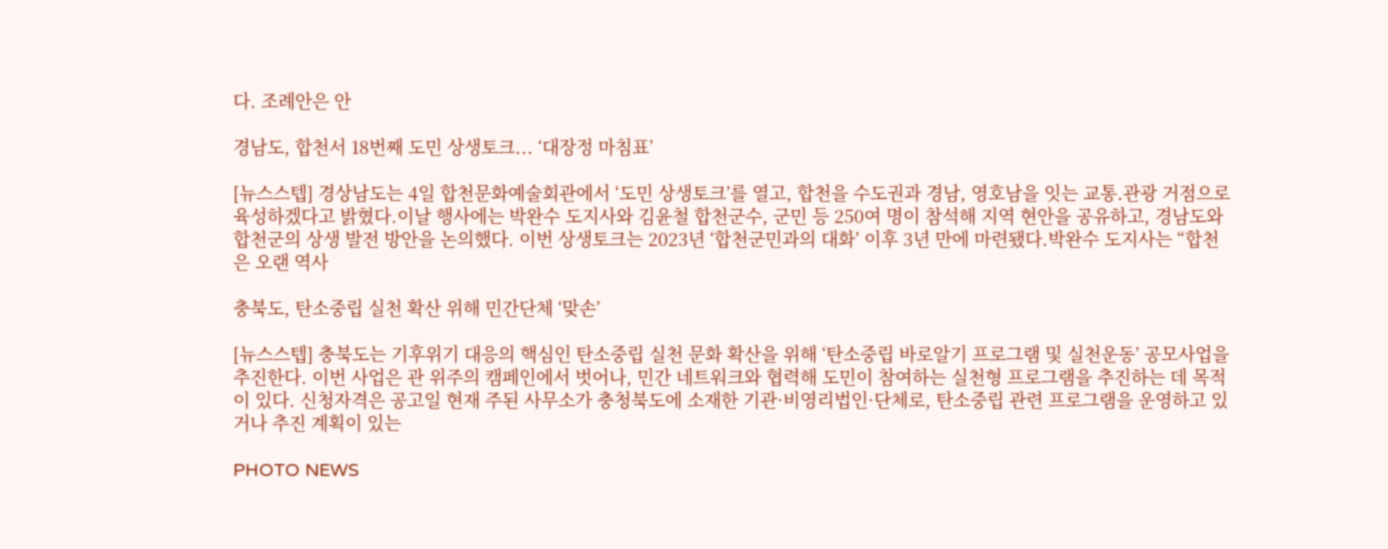다. 조례안은 안

경남도, 합천서 18번째 도민 상생토크... ‘대장정 마침표’

[뉴스스텝] 경상남도는 4일 합천문화예술회관에서 ‘도민 상생토크’를 열고, 합천을 수도권과 경남, 영호남을 잇는 교통․관광 거점으로 육성하겠다고 밝혔다.이날 행사에는 박완수 도지사와 김윤철 합천군수, 군민 등 250여 명이 참석해 지역 현안을 공유하고, 경남도와 합천군의 상생 발전 방안을 논의했다. 이번 상생토크는 2023년 ‘합천군민과의 대화’ 이후 3년 만에 마련됐다.박완수 도지사는 “합천은 오랜 역사

충북도, 탄소중립 실천 확산 위해 민간단체 ‘맞손’

[뉴스스텝] 충북도는 기후위기 대응의 핵심인 탄소중립 실천 문화 확산을 위해 ‘탄소중립 바로알기 프로그램 및 실천운동’ 공모사업을 추진한다. 이번 사업은 관 위주의 캠페인에서 벗어나, 민간 네트워크와 협력해 도민이 참여하는 실천형 프로그램을 추진하는 데 목적이 있다. 신청자격은 공고일 현재 주된 사무소가 충청북도에 소재한 기관·비영리법인·단체로, 탄소중립 관련 프로그램을 운영하고 있거나 추진 계획이 있는

PHOTO NEWS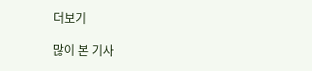더보기

많이 본 기사